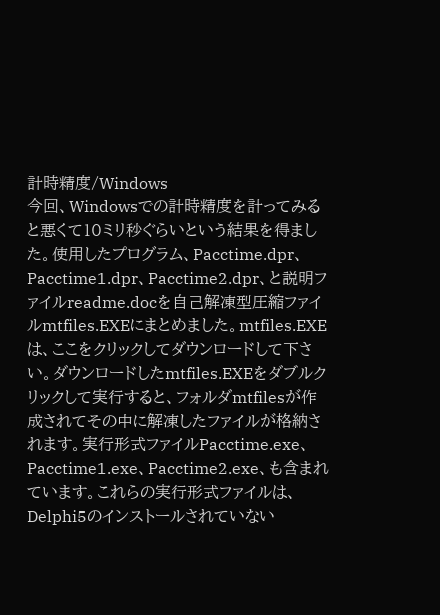計時精度/Windows
今回、Windowsでの計時精度を計ってみると悪くて10ミリ秒ぐらいという結果を得ました。使用したプログラム、Pacctime.dpr、Pacctime1.dpr、Pacctime2.dpr、と説明ファイルreadme.docを自己解凍型圧縮ファイルmtfiles.EXEにまとめました。mtfiles.EXEは、ここをクリックしてダウンロードして下さい。ダウンロードしたmtfiles.EXEをダブルクリックして実行すると、フォルダmtfilesが作成されてその中に解凍したファイルが格納されます。実行形式ファイルPacctime.exe、Pacctime1.exe、Pacctime2.exe、も含まれています。これらの実行形式ファイルは、Delphi5のインストールされていない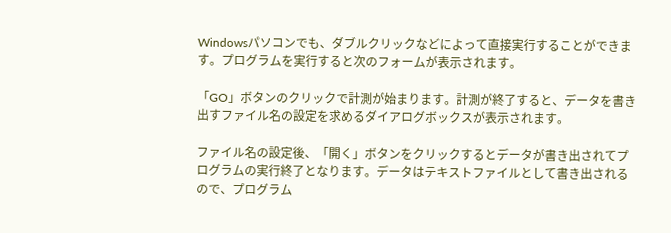Windowsパソコンでも、ダブルクリックなどによって直接実行することができます。プログラムを実行すると次のフォームが表示されます。

「GO」ボタンのクリックで計測が始まります。計測が終了すると、データを書き出すファイル名の設定を求めるダイアログボックスが表示されます。

ファイル名の設定後、「開く」ボタンをクリックするとデータが書き出されてプログラムの実行終了となります。データはテキストファイルとして書き出されるので、プログラム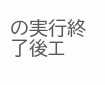の実行終了後エ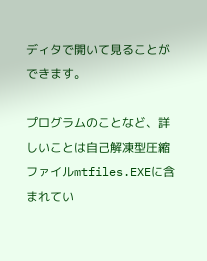ディタで開いて見ることができます。

プログラムのことなど、詳しいことは自己解凍型圧縮ファイルmtfiles.EXEに含まれてい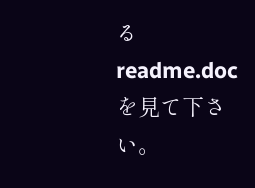るreadme.docを見て下さい。